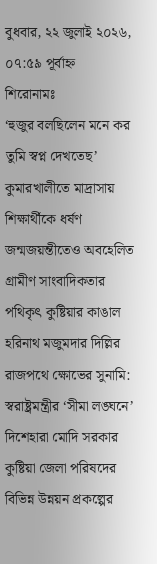বুধবার, ২২ জুলাই ২০২৬, ০৭:৫৯ পূর্বাহ্ন
শিরোনামঃ
‘হুজুর বলছিলেন মনে কর তুমি স্বপ্ন দেখতেছ’ কুমারখালীতে মাদ্রাসায় শিক্ষার্থীকে ধর্ষণ জন্মজয়ন্তীতেও অবহেলিত গ্রামীণ সাংবাদিকতার পথিকৃৎ কুষ্টিয়ার কাঙাল হরিনাথ মজুমদার দিল্লির রাজপথে ক্ষোভের সুনামি: স্বরাষ্ট্রমন্ত্রীর ‘সীমা লঙ্ঘনে’ দিশেহারা মোদি সরকার কুষ্টিয়া জেলা পরিষদের বিভিন্ন উন্নয়ন প্রকল্পের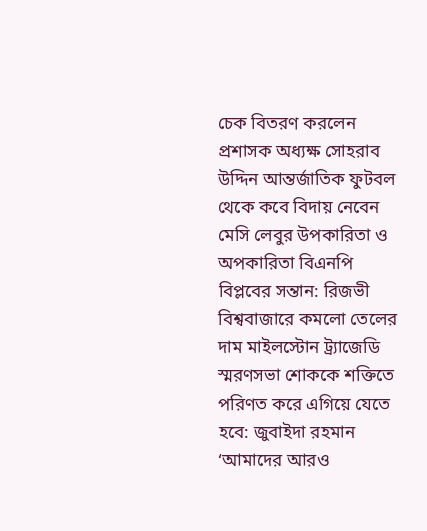চেক বিতরণ করলেন প্রশাসক অধ্যক্ষ সোহরাব উদ্দিন আন্তর্জাতিক ফুটবল থেকে কবে বিদায় নেবেন মেসি লেবুর উপকারিতা ও অপকারিতা বিএনপি বিপ্লবের সন্তান: রিজভী বিশ্ববাজারে কমলো তেলের দাম মাইলস্টোন ট্র্যাজেডি স্মরণসভা শোককে শক্তিতে পরিণত করে এগিয়ে যেতে হবে: জুবাইদা রহমান ‘আমাদের আরও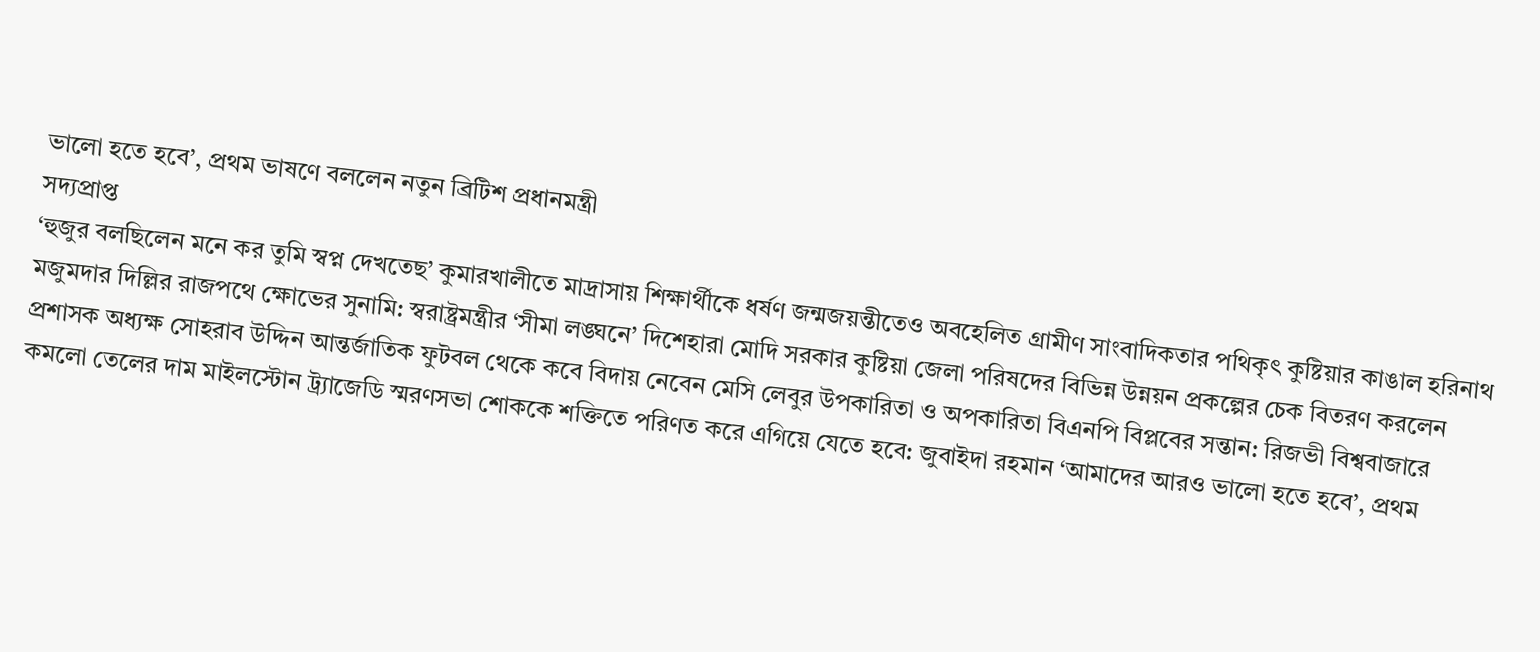ভালো হতে হবে’, প্রথম ভাষণে বললেন নতুন ব্রিটিশ প্রধানমন্ত্রী
সদ্যপ্রাপ্ত
‘হুজুর বলছিলেন মনে কর তুমি স্বপ্ন দেখতেছ’ কুমারখালীতে মাদ্রাসায় শিক্ষার্থীকে ধর্ষণ জন্মজয়ন্তীতেও অবহেলিত গ্রামীণ সাংবাদিকতার পথিকৃৎ কুষ্টিয়ার কাঙাল হরিনাথ মজুমদার দিল্লির রাজপথে ক্ষোভের সুনামি: স্বরাষ্ট্রমন্ত্রীর ‘সীমা লঙ্ঘনে’ দিশেহারা মোদি সরকার কুষ্টিয়া জেলা পরিষদের বিভিন্ন উন্নয়ন প্রকল্পের চেক বিতরণ করলেন প্রশাসক অধ্যক্ষ সোহরাব উদ্দিন আন্তর্জাতিক ফুটবল থেকে কবে বিদায় নেবেন মেসি লেবুর উপকারিতা ও অপকারিতা বিএনপি বিপ্লবের সন্তান: রিজভী বিশ্ববাজারে কমলো তেলের দাম মাইলস্টোন ট্র্যাজেডি স্মরণসভা শোককে শক্তিতে পরিণত করে এগিয়ে যেতে হবে: জুবাইদা রহমান ‘আমাদের আরও ভালো হতে হবে’, প্রথম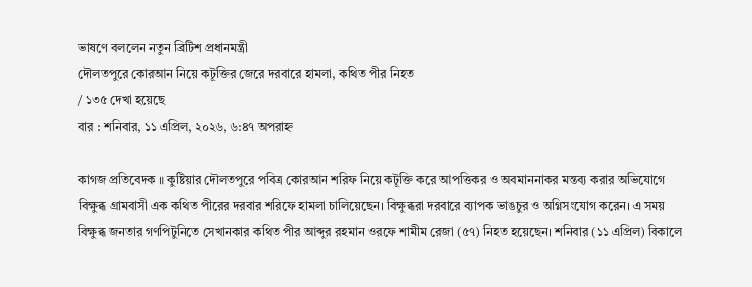ভাষণে বললেন নতুন ব্রিটিশ প্রধানমন্ত্রী
দৌলতপুরে কোরআন নিয়ে কটূক্তির জেরে দরবারে হামলা, কথিত পীর নিহত
/ ১৩৫ দেখা হয়েছে
বার : শনিবার, ১১ এপ্রিল, ২০২৬, ৬:৪৭ অপরাহ্ন

কাগজ প্রতিবেদক ॥ কুষ্টিয়ার দৌলতপুরে পবিত্র কোরআন শরিফ নিয়ে কটূক্তি করে আপত্তিকর ও অবমাননাকর মন্তব্য করার অভিযোগে বিক্ষুব্ধ গ্রামবাসী এক কথিত পীরের দরবার শরিফে হামলা চালিয়েছেন। বিক্ষুব্ধরা দরবারে ব্যাপক ভাঙচুর ও অগ্নিসংযোগ করেন। এ সময় বিক্ষুব্ধ জনতার গণপিটুনিতে সেখানকার কথিত পীর আব্দুর রহমান ওরফে শামীম রেজা (৫৭) নিহত হয়েছেন। শনিবার (১১ এপ্রিল) বিকালে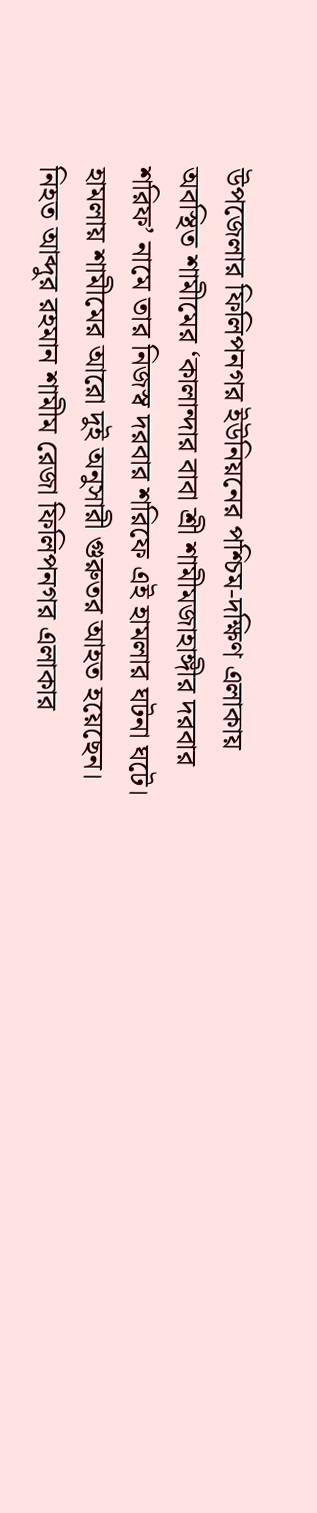উপজেলার ফিলিপনগর ইউনিয়নের পশ্চিম-দক্ষিণ এলাকায় অবস্থিত শামীমের ‘কালান্দার বাবা শ্রী শামীমজাহাঙ্গীর দরবার শরিফ’ নামে তার নিজস্ব দরবার শরিফে এই হামলার ঘটনা ঘটে। হামলায় শামীমের আরো দুই অনুসারী গুরুতর আহত হয়েছেন। নিহত আব্দুর রহমান শামীম রেজা ফিলিপনগর এলাকার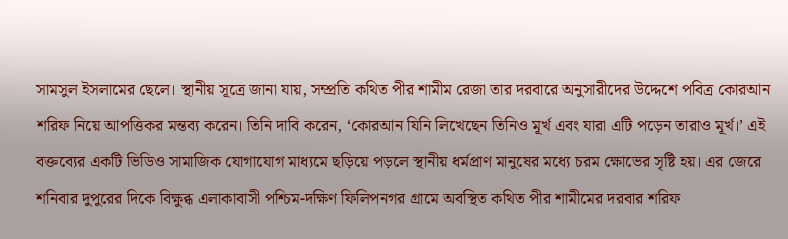সামসুল ইসলামের ছেলে। স্থানীয় সূত্রে জানা যায়, সম্প্রতি কথিত পীর শামীম রেজা তার দরবারে অনুসারীদের উদ্দেশে পবিত্র কোরআন শরিফ নিয়ে আপত্তিকর মন্তব্য করেন। তিনি দাবি করেন, ‘কোরআন যিনি লিখেছেন তিনিও মূর্খ এবং যারা এটি পড়েন তারাও মূর্খ।’ এই বক্তব্যের একটি ভিডিও সামাজিক যোগাযোগ মাধ্যমে ছড়িয়ে পড়লে স্থানীয় ধর্মপ্রাণ মানুষের মধ্যে চরম ক্ষোভের সৃষ্টি হয়। এর জেরে শনিবার দুপুরের দিকে বিক্ষুব্ধ এলাকাবাসী পশ্চিম-দক্ষিণ ফিলিপনগর গ্রামে অবস্থিত কথিত পীর শামীমের দরবার শরিফ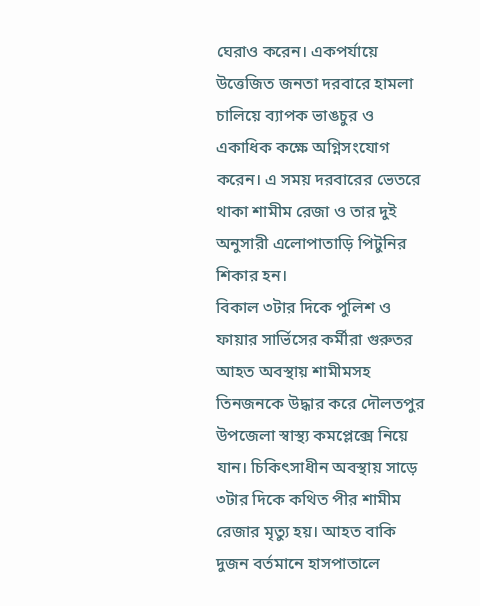ঘেরাও করেন। একপর্যায়ে উত্তেজিত জনতা দরবারে হামলা চালিয়ে ব্যাপক ভাঙচুর ও একাধিক কক্ষে অগ্নিসংযোগ করেন। এ সময় দরবারের ভেতরে থাকা শামীম রেজা ও তার দুই অনুসারী এলোপাতাড়ি পিটুনির শিকার হন।
বিকাল ৩টার দিকে পুলিশ ও ফায়ার সার্ভিসের কর্মীরা গুরুতর আহত অবস্থায় শামীমসহ তিনজনকে উদ্ধার করে দৌলতপুর উপজেলা স্বাস্থ্য কমপ্লেক্সে নিয়ে যান। চিকিৎসাধীন অবস্থায় সাড়ে ৩টার দিকে কথিত পীর শামীম রেজার মৃত্যু হয়। আহত বাকি দুজন বর্তমানে হাসপাতালে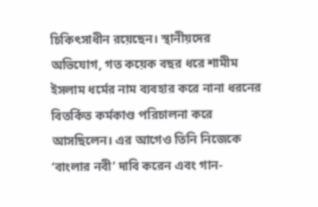চিকিৎসাধীন রয়েছেন। স্থানীয়দের অভিযোগ, গত কয়েক বছর ধরে শামীম ইসলাম ধর্মের নাম ব্যবহার করে নানা ধরনের বিতর্কিত কর্মকাণ্ড পরিচালনা করে আসছিলেন। এর আগেও তিনি নিজেকে ‘বাংলার নবী’ দাবি করেন এবং গান-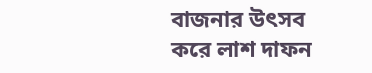বাজনার উৎসব করে লাশ দাফন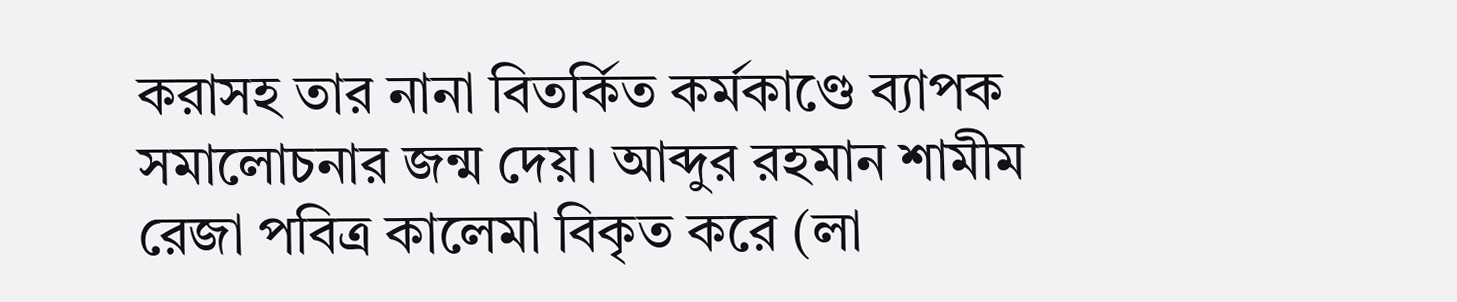করাসহ তার নানা বিতর্কিত কর্মকাণ্ডে ব্যাপক সমালোচনার জন্ম দেয়। আব্দুর রহমান শামীম রেজা পবিত্র কালেমা বিকৃত করে (লা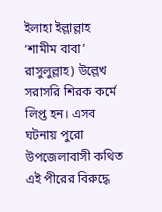ইলাহা ইল্লাল্লাহ ‘শামীম বাবা’ রাসুলুল্লাহ) উল্লেখ সরাসরি শিরক কর্মে লিপ্ত হন। এসব ঘটনায় পুরো উপজেলাবাসী কথিত এই পীরের বিরুদ্ধে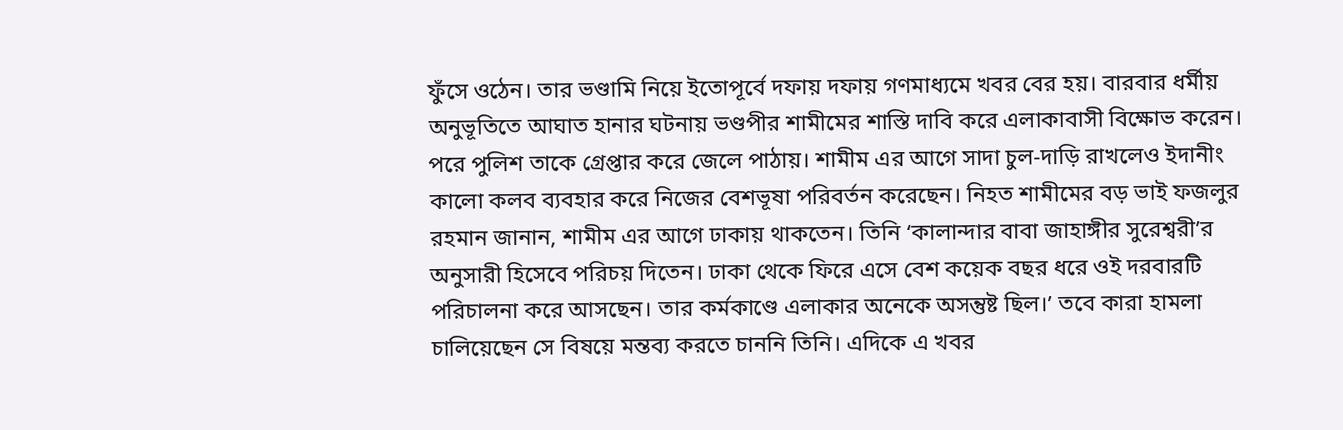ফুঁসে ওঠেন। তার ভণ্ডামি নিয়ে ইতোপূর্বে দফায় দফায় গণমাধ্যমে খবর বের হয়। বারবার ধর্মীয় অনুভূতিতে আঘাত হানার ঘটনায় ভণ্ডপীর শামীমের শাস্তি দাবি করে এলাকাবাসী বিক্ষোভ করেন। পরে পুলিশ তাকে গ্রেপ্তার করে জেলে পাঠায়। শামীম এর আগে সাদা চুল-দাড়ি রাখলেও ইদানীং কালো কলব ব্যবহার করে নিজের বেশভূষা পরিবর্তন করেছেন। নিহত শামীমের বড় ভাই ফজলুর রহমান জানান, শামীম এর আগে ঢাকায় থাকতেন। তিনি ‘কালান্দার বাবা জাহাঙ্গীর সুরেশ্বরী’র অনুসারী হিসেবে পরিচয় দিতেন। ঢাকা থেকে ফিরে এসে বেশ কয়েক বছর ধরে ওই দরবারটি পরিচালনা করে আসছেন। তার কর্মকাণ্ডে এলাকার অনেকে অসন্তুষ্ট ছিল।’ তবে কারা হামলা চালিয়েছেন সে বিষয়ে মন্তব্য করতে চাননি তিনি। এদিকে এ খবর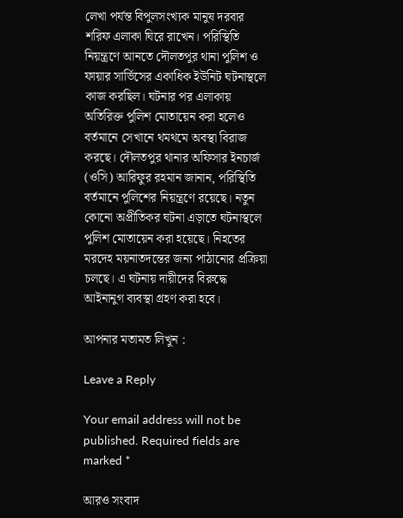লেখা পর্যন্ত বিপুলসংখ্যক মানুষ দরবার শরিফ এলাকা ঘিরে রাখেন। পরিস্থিতি নিয়ন্ত্রণে আনতে দৌলতপুর থানা পুলিশ ও ফায়ার সার্ভিসের একাধিক ইউনিট ঘটনাস্থলে কাজ করছিল। ঘটনার পর এলাকায় অতিরিক্ত পুলিশ মোতায়েন করা হলেও বর্তমানে সেখানে থমথমে অবস্থা বিরাজ করছে। দৌলতপুর থানার অফিসার ইনচার্জ (ওসি) আরিফুর রহমান জানান, পরিস্থিতি বর্তমানে পুলিশের নিয়ন্ত্রণে রয়েছে। নতুন কোনো অপ্রীতিকর ঘটনা এড়াতে ঘটনাস্থলে পুলিশ মোতায়েন করা হয়েছে। নিহতের মরদেহ ময়নাতদন্তের জন্য পাঠানোর প্রক্রিয়া চলছে। এ ঘটনায় দায়ীদের বিরুদ্ধে আইনানুগ ব্যবস্থা গ্রহণ করা হবে।

আপনার মতামত লিখুন :

Leave a Reply

Your email address will not be published. Required fields are marked *

আরও সংবাদ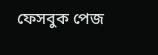ফেসবুক পেজ